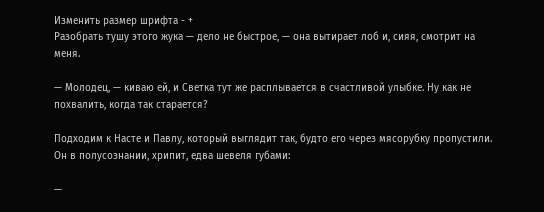Изменить размер шрифта - +
Разобрать тушу этого жука — дело не быстрое, — она вытирает лоб и, сияя, смотрит на меня.

— Молодец, — киваю ей, и Светка тут же расплывается в счастливой улыбке. Ну как не похвалить, когда так старается?

Подходим к Насте и Павлу, который выглядит так, будто его через мясорубку пропустили. Он в полусознании, хрипит, едва шевеля губами:

—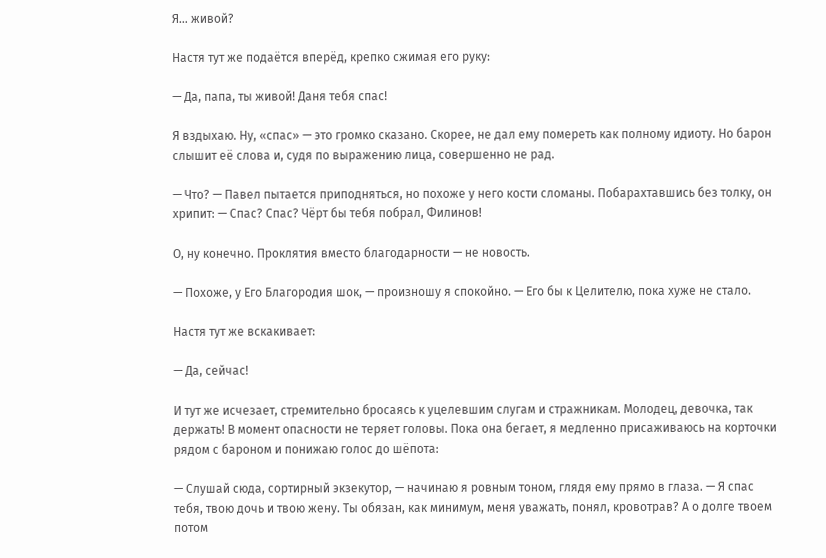Я… живой?

Настя тут же подаётся вперёд, крепко сжимая его руку:

— Да, папа, ты живой! Даня тебя спас!

Я вздыхаю. Ну, «спас» — это громко сказано. Скорее, не дал ему помереть как полному идиоту. Но барон слышит её слова и, судя по выражению лица, совершенно не рад.

— Что? — Павел пытается приподняться, но похоже у него кости сломаны. Побарахтавшись без толку, он хрипит: — Спас? Спас? Чёрт бы тебя побрал, Филинов!

О, ну конечно. Проклятия вместо благодарности — не новость.

— Похоже, у Его Благородия шок, — произношу я спокойно. — Его бы к Целителю, пока хуже не стало.

Настя тут же вскакивает:

— Да, сейчас!

И тут же исчезает, стремительно бросаясь к уцелевшим слугам и стражникам. Молодец, девочка, так держать! В момент опасности не теряет головы. Пока она бегает, я медленно присаживаюсь на корточки рядом с бароном и понижаю голос до шёпота:

— Слушай сюда, сортирный экзекутор, — начинаю я ровным тоном, глядя ему прямо в глаза. — Я спас тебя, твою дочь и твою жену. Ты обязан, как минимум, меня уважать, понял, кровотрав? А о долге твоем потом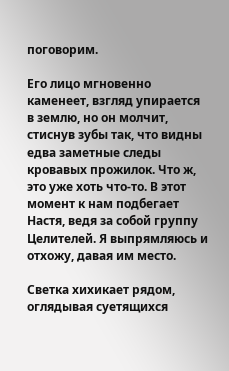поговорим.

Его лицо мгновенно каменеет, взгляд упирается в землю, но он молчит, стиснув зубы так, что видны едва заметные следы кровавых прожилок. Что ж, это уже хоть что-то. В этот момент к нам подбегает Настя, ведя за собой группу Целителей. Я выпрямляюсь и отхожу, давая им место.

Светка хихикает рядом, оглядывая суетящихся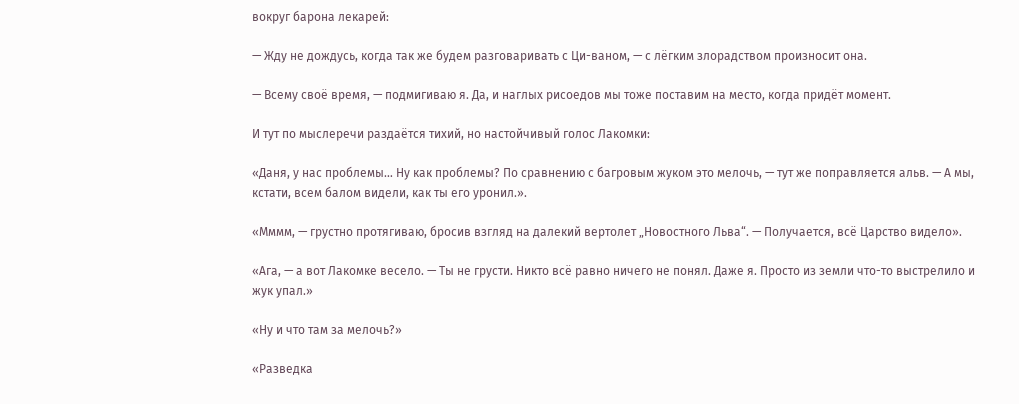вокруг барона лекарей:

— Жду не дождусь, когда так же будем разговаривать с Ци-ваном, — с лёгким злорадством произносит она.

— Всему своё время, — подмигиваю я. Да, и наглых рисоедов мы тоже поставим на место, когда придёт момент.

И тут по мыслеречи раздаётся тихий, но настойчивый голос Лакомки:

«Даня, у нас проблемы… Ну как проблемы? По сравнению с багровым жуком это мелочь, — тут же поправляется альв. — А мы, кстати, всем балом видели, как ты его уронил.».

«Мммм, — грустно протягиваю, бросив взгляд на далекий вертолет „Новостного Льва“. — Получается, всё Царство видело».

«Ага, — а вот Лакомке весело. — Ты не грусти. Никто всё равно ничего не понял. Даже я. Просто из земли что-то выстрелило и жук упал.»

«Ну и что там за мелочь?»

«Разведка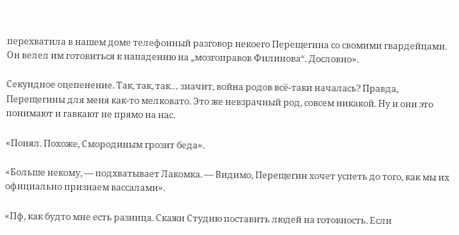перехватила в нашем доме телефонный разговор некоего Перещегина со свомими гвардейцами. Он велел им готовиться к нападению на „мозгоправов Филинова“. Дословно».

Секундное оцепенение. Так, так, так… значит, война родов всё-таки началась? Правда, Перещегины для меня как-то мелковато. Это же невзрачный род, совсем никакой. Ну и они это понимают и гавкают не прямо на нас.

«Понял. Похоже, Смородиным грозит беда».

«Больше некому, — подхватывает Лакомка. — Видимо, Перещегин хочет успеть до того, как мы их официально признаем вассалами».

«Пф, как будто мне есть разница. Скажи Студню поставить людей на готовность. Если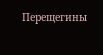Перещегины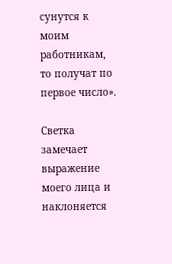сунутся к моим работникам, то получат по первое число».

Светка замечает выражение моего лица и наклоняется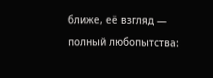ближе, её взгляд — полный любопытства: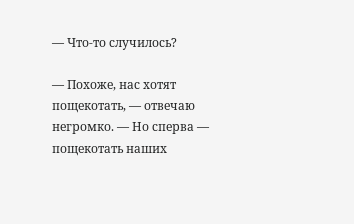— Что-то случилось?

— Похоже, нас хотят пощекотать, — отвечаю негромко. — Но сперва — пощекотать наших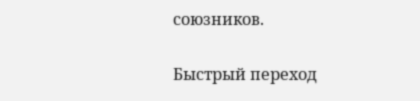союзников.

Быстрый переход